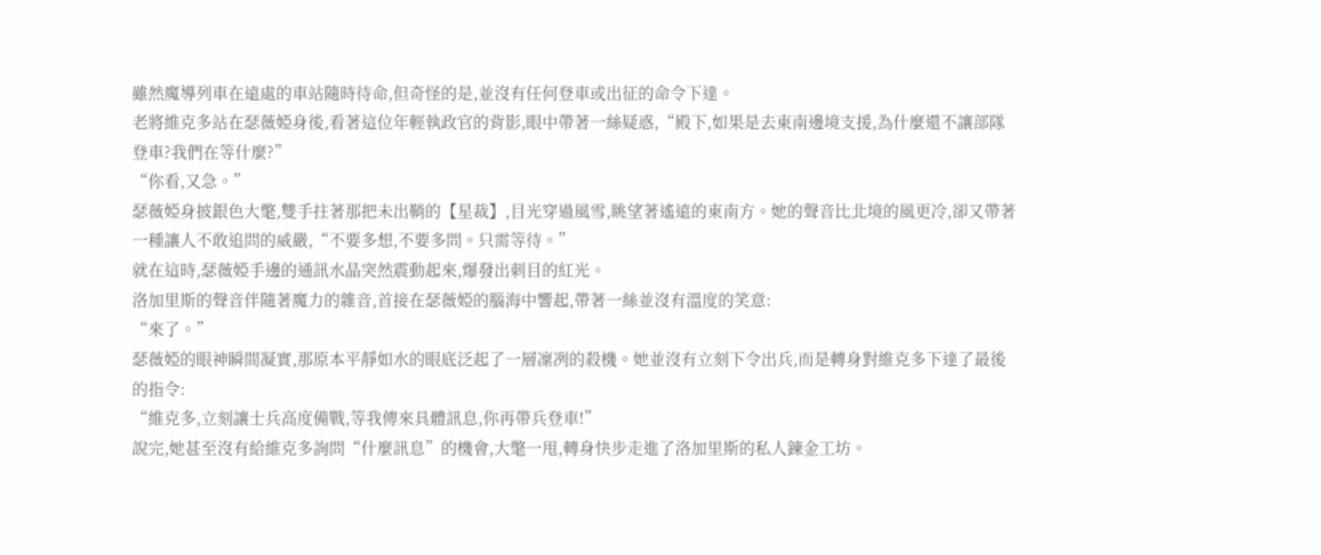雖然魔導列車在遠處的車站隨時待命,但奇怪的是,並沒有任何登車或出征的命令下達。
老將維克多站在瑟薇婭身後,看著這位年輕執政官的背影,眼中帶著一絲疑惑,“殿下,如果是去東南邊境支援,為什麼還不讓部隊登車?我們在等什麼?”
“你看,又急。”
瑟薇婭身披銀色大氅,雙手拄著那把未出鞘的【星裁】,目光穿過風雪,眺望著遙遠的東南方。她的聲音比北境的風更冷,卻又帶著一種讓人不敢追問的威嚴,“不要多想,不要多問。只需等待。”
就在這時,瑟薇婭手邊的通訊水晶突然震動起來,爆發出刺目的紅光。
洛加里斯的聲音伴隨著魔力的雜音,首接在瑟薇婭的腦海中響起,帶著一絲並沒有溫度的笑意:
“來了。”
瑟薇婭的眼神瞬間凝實,那原本平靜如水的眼底泛起了一層凜冽的殺機。她並沒有立刻下令出兵,而是轉身對維克多下達了最後的指令:
“維克多,立刻讓士兵高度備戰,等我傳來具體訊息,你再帶兵登車!”
說完,她甚至沒有給維克多詢問“什麼訊息”的機會,大氅一甩,轉身快步走進了洛加里斯的私人鍊金工坊。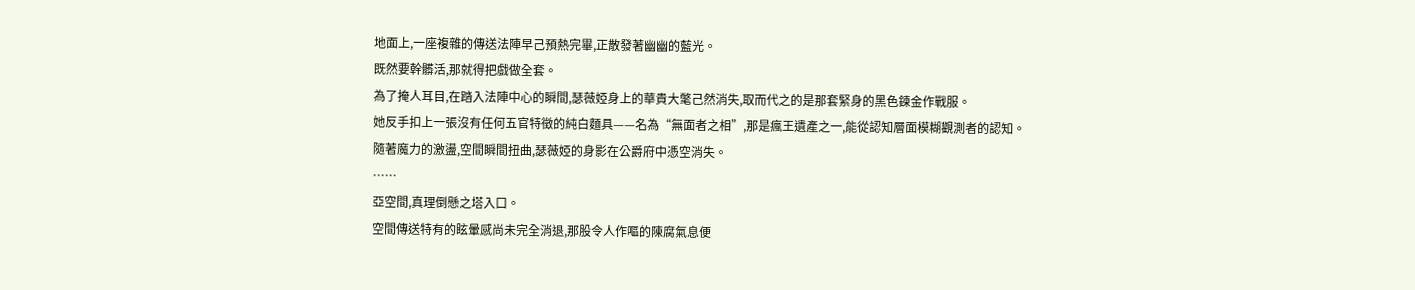地面上,一座複雜的傳送法陣早己預熱完畢,正散發著幽幽的藍光。
既然要幹髒活,那就得把戲做全套。
為了掩人耳目,在踏入法陣中心的瞬間,瑟薇婭身上的華貴大氅己然消失,取而代之的是那套緊身的黑色鍊金作戰服。
她反手扣上一張沒有任何五官特徵的純白麵具——名為“無面者之相”,那是瘋王遺產之一,能從認知層面模糊觀測者的認知。
隨著魔力的激盪,空間瞬間扭曲,瑟薇婭的身影在公爵府中憑空消失。
……
亞空間,真理倒懸之塔入口。
空間傳送特有的眩暈感尚未完全消退,那股令人作嘔的陳腐氣息便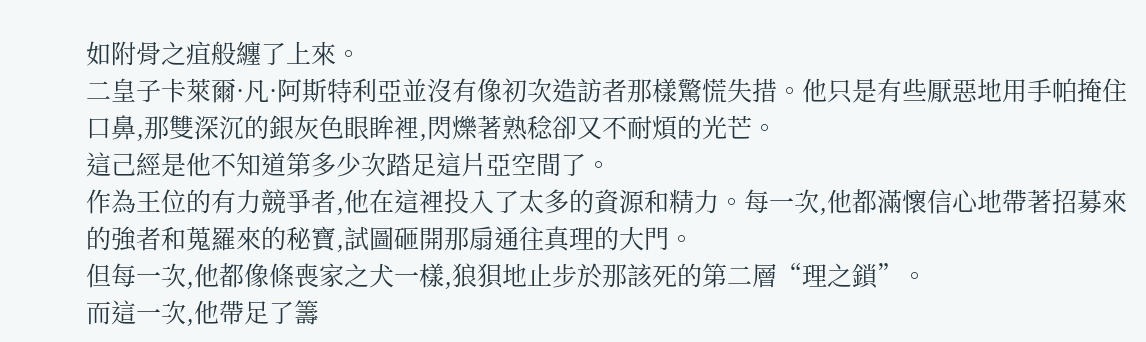如附骨之疽般纏了上來。
二皇子卡萊爾·凡·阿斯特利亞並沒有像初次造訪者那樣驚慌失措。他只是有些厭惡地用手帕掩住口鼻,那雙深沉的銀灰色眼眸裡,閃爍著熟稔卻又不耐煩的光芒。
這己經是他不知道第多少次踏足這片亞空間了。
作為王位的有力競爭者,他在這裡投入了太多的資源和精力。每一次,他都滿懷信心地帶著招募來的強者和蒐羅來的秘寶,試圖砸開那扇通往真理的大門。
但每一次,他都像條喪家之犬一樣,狼狽地止步於那該死的第二層“理之鎖”。
而這一次,他帶足了籌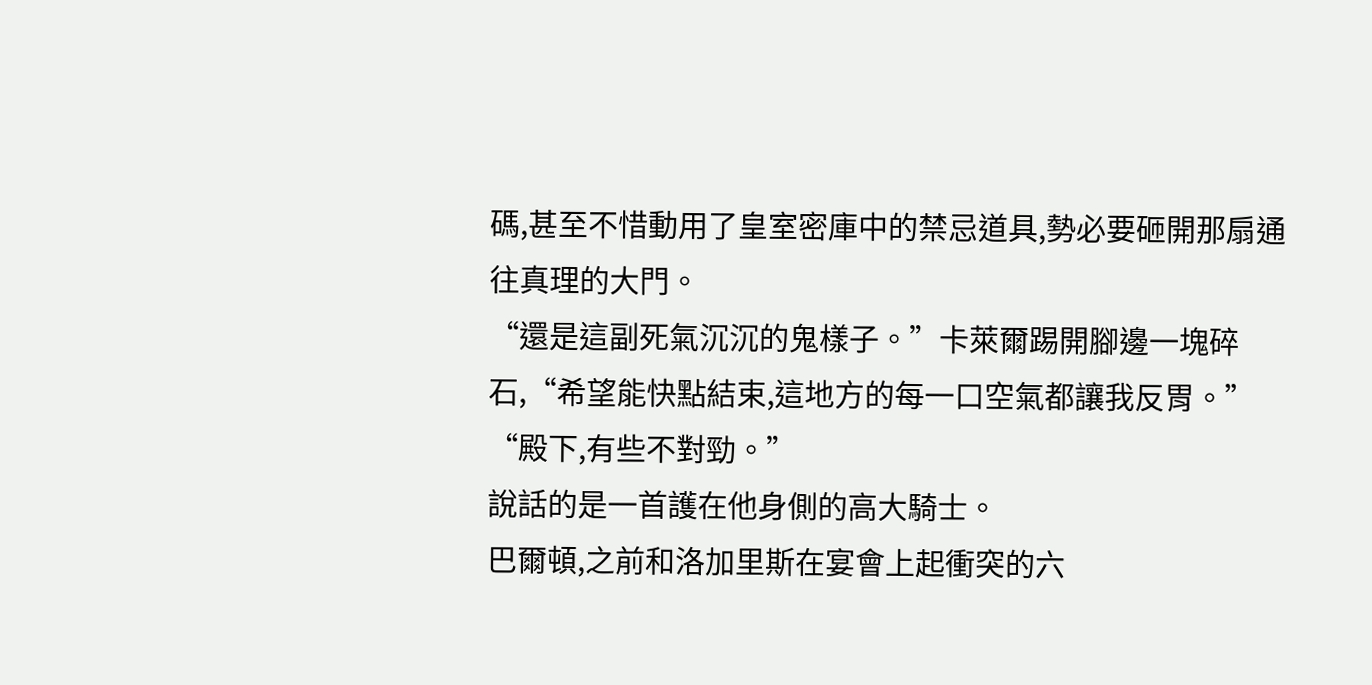碼,甚至不惜動用了皇室密庫中的禁忌道具,勢必要砸開那扇通往真理的大門。
“還是這副死氣沉沉的鬼樣子。”卡萊爾踢開腳邊一塊碎石,“希望能快點結束,這地方的每一口空氣都讓我反胃。”
“殿下,有些不對勁。”
說話的是一首護在他身側的高大騎士。
巴爾頓,之前和洛加里斯在宴會上起衝突的六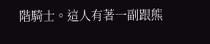階騎士。這人有著一副跟熊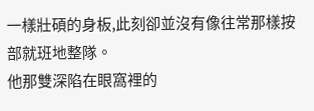一樣壯碩的身板,此刻卻並沒有像往常那樣按部就班地整隊。
他那雙深陷在眼窩裡的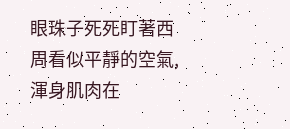眼珠子死死盯著西周看似平靜的空氣,渾身肌肉在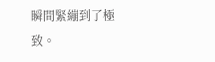瞬間緊繃到了極致。